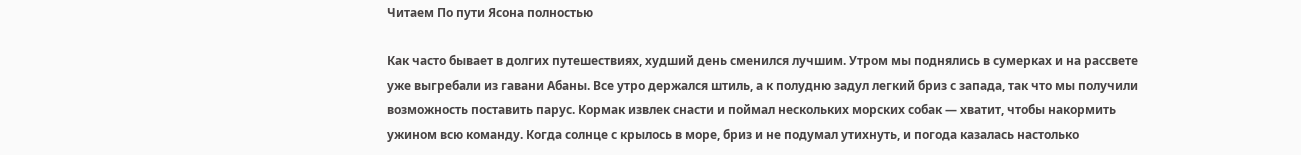Читаем По пути Ясона полностью

Как часто бывает в долгих путешествиях, худший день сменился лучшим. Утром мы поднялись в сумерках и на рассвете уже выгребали из гавани Абаны. Все утро держался штиль, а к полудню задул легкий бриз с запада, так что мы получили возможность поставить парус. Кормак извлек снасти и поймал нескольких морских собак — хватит, чтобы накормить ужином всю команду. Когда солнце с крылось в море, бриз и не подумал утихнуть, и погода казалась настолько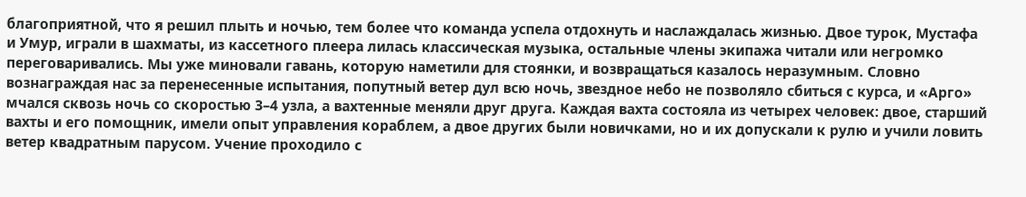благоприятной, что я решил плыть и ночью, тем более что команда успела отдохнуть и наслаждалась жизнью. Двое турок, Мустафа и Умур, играли в шахматы, из кассетного плеера лилась классическая музыка, остальные члены экипажа читали или негромко переговаривались. Мы уже миновали гавань, которую наметили для стоянки, и возвращаться казалось неразумным. Словно вознаграждая нас за перенесенные испытания, попутный ветер дул всю ночь, звездное небо не позволяло сбиться с курса, и «Арго» мчался сквозь ночь со скоростью 3–4 узла, а вахтенные меняли друг друга. Каждая вахта состояла из четырех человек: двое, старший вахты и его помощник, имели опыт управления кораблем, а двое других были новичками, но и их допускали к рулю и учили ловить ветер квадратным парусом. Учение проходило с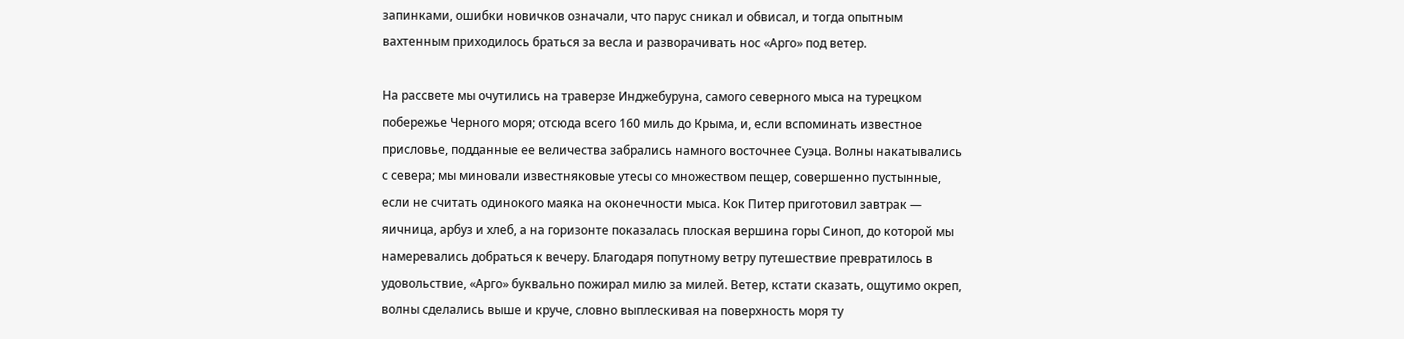запинками, ошибки новичков означали, что парус сникал и обвисал, и тогда опытным вахтенным приходилось браться за весла и разворачивать нос «Арго» под ветер.

На рассвете мы очутились на траверзе Инджебуруна, самого северного мыса на турецком побережье Черного моря; отсюда всего 160 миль до Крыма, и, если вспоминать известное присловье, подданные ее величества забрались намного восточнее Суэца. Волны накатывались с севера; мы миновали известняковые утесы со множеством пещер, совершенно пустынные, если не считать одинокого маяка на оконечности мыса. Кок Питер приготовил завтрак — яичница, арбуз и хлеб, а на горизонте показалась плоская вершина горы Синоп, до которой мы намеревались добраться к вечеру. Благодаря попутному ветру путешествие превратилось в удовольствие, «Арго» буквально пожирал милю за милей. Ветер, кстати сказать, ощутимо окреп, волны сделались выше и круче, словно выплескивая на поверхность моря ту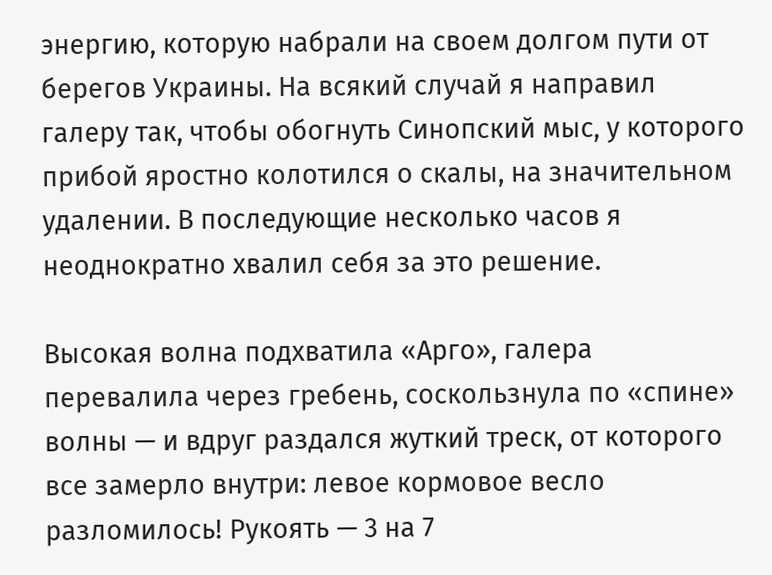энергию, которую набрали на своем долгом пути от берегов Украины. На всякий случай я направил галеру так, чтобы обогнуть Синопский мыс, у которого прибой яростно колотился о скалы, на значительном удалении. В последующие несколько часов я неоднократно хвалил себя за это решение.

Высокая волна подхватила «Арго», галера перевалила через гребень, соскользнула по «спине» волны — и вдруг раздался жуткий треск, от которого все замерло внутри: левое кормовое весло разломилось! Рукоять — 3 на 7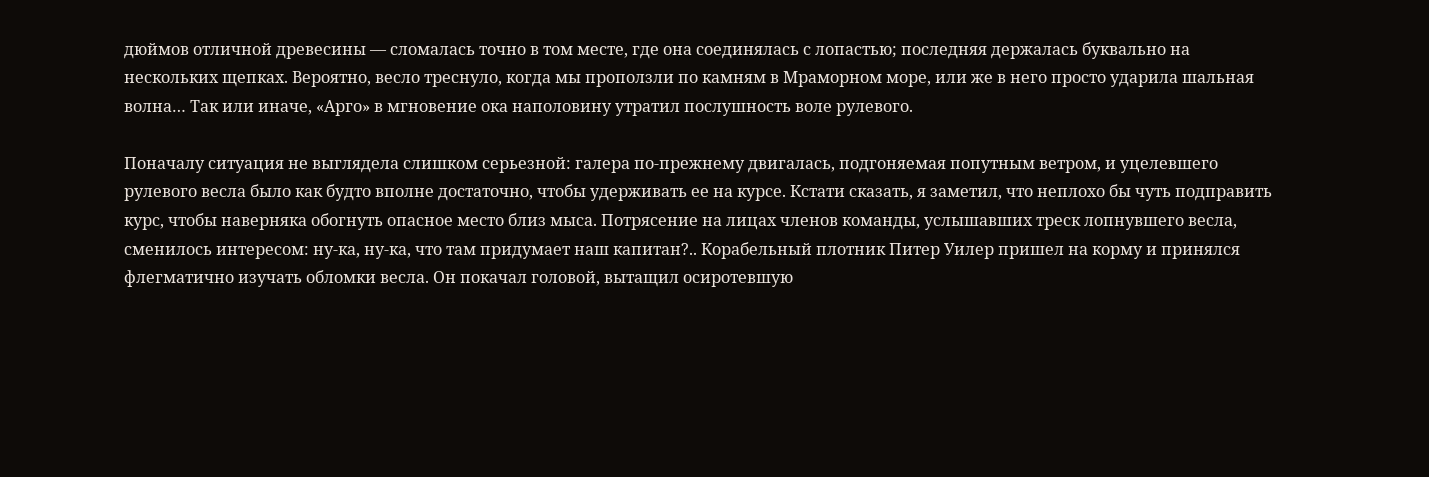дюймов отличной древесины — сломалась точно в том месте, где она соединялась с лопастью; последняя держалась буквально на нескольких щепках. Вероятно, весло треснуло, когда мы проползли по камням в Мраморном море, или же в него просто ударила шальная волна… Так или иначе, «Арго» в мгновение ока наполовину утратил послушность воле рулевого.

Поначалу ситуация не выглядела слишком серьезной: галера по-прежнему двигалась, подгоняемая попутным ветром, и уцелевшего рулевого весла было как будто вполне достаточно, чтобы удерживать ее на курсе. Кстати сказать, я заметил, что неплохо бы чуть подправить курс, чтобы наверняка обогнуть опасное место близ мыса. Потрясение на лицах членов команды, услышавших треск лопнувшего весла, сменилось интересом: ну-ка, ну-ка, что там придумает наш капитан?.. Корабельный плотник Питер Уилер пришел на корму и принялся флегматично изучать обломки весла. Он покачал головой, вытащил осиротевшую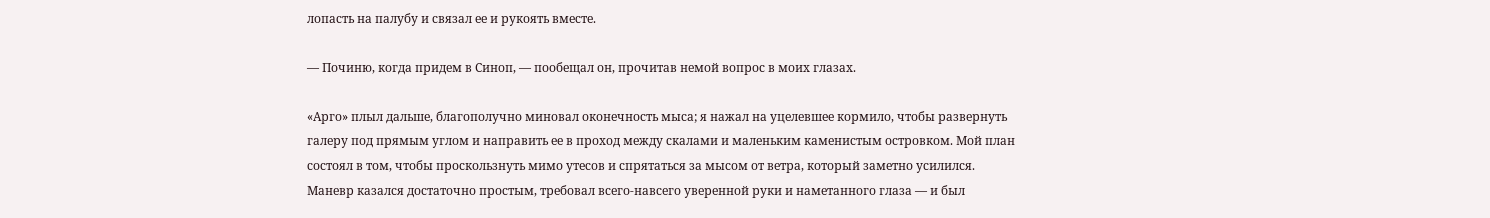лопасть на палубу и связал ее и рукоять вместе.

— Починю, когда придем в Синоп, — пообещал он, прочитав немой вопрос в моих глазах.

«Арго» плыл дальше, благополучно миновал оконечность мыса; я нажал на уцелевшее кормило, чтобы развернуть галеру под прямым углом и направить ее в проход между скалами и маленьким каменистым островком. Мой план состоял в том, чтобы проскользнуть мимо утесов и спрятаться за мысом от ветра, который заметно усилился. Маневр казался достаточно простым, требовал всего-навсего уверенной руки и наметанного глаза — и был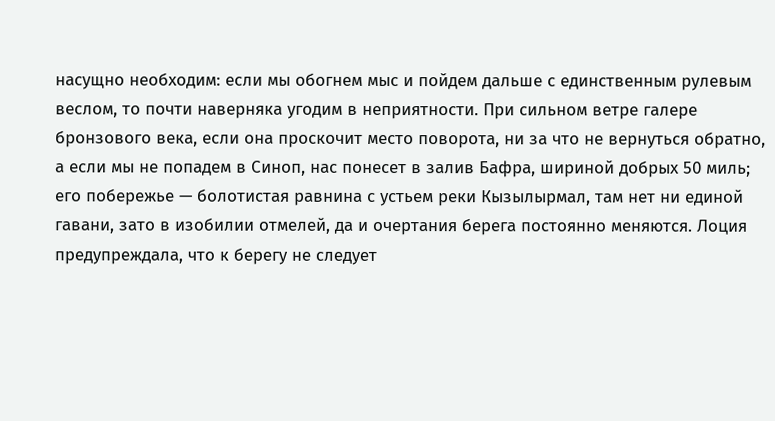насущно необходим: если мы обогнем мыс и пойдем дальше с единственным рулевым веслом, то почти наверняка угодим в неприятности. При сильном ветре галере бронзового века, если она проскочит место поворота, ни за что не вернуться обратно, а если мы не попадем в Синоп, нас понесет в залив Бафра, шириной добрых 50 миль; его побережье — болотистая равнина с устьем реки Кызылырмал, там нет ни единой гавани, зато в изобилии отмелей, да и очертания берега постоянно меняются. Лоция предупреждала, что к берегу не следует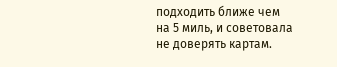подходить ближе чем на 5 миль, и советовала не доверять картам.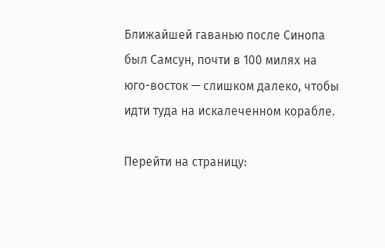Ближайшей гаванью после Синопа был Самсун, почти в 100 милях на юго-восток — слишком далеко, чтобы идти туда на искалеченном корабле.

Перейти на страницу: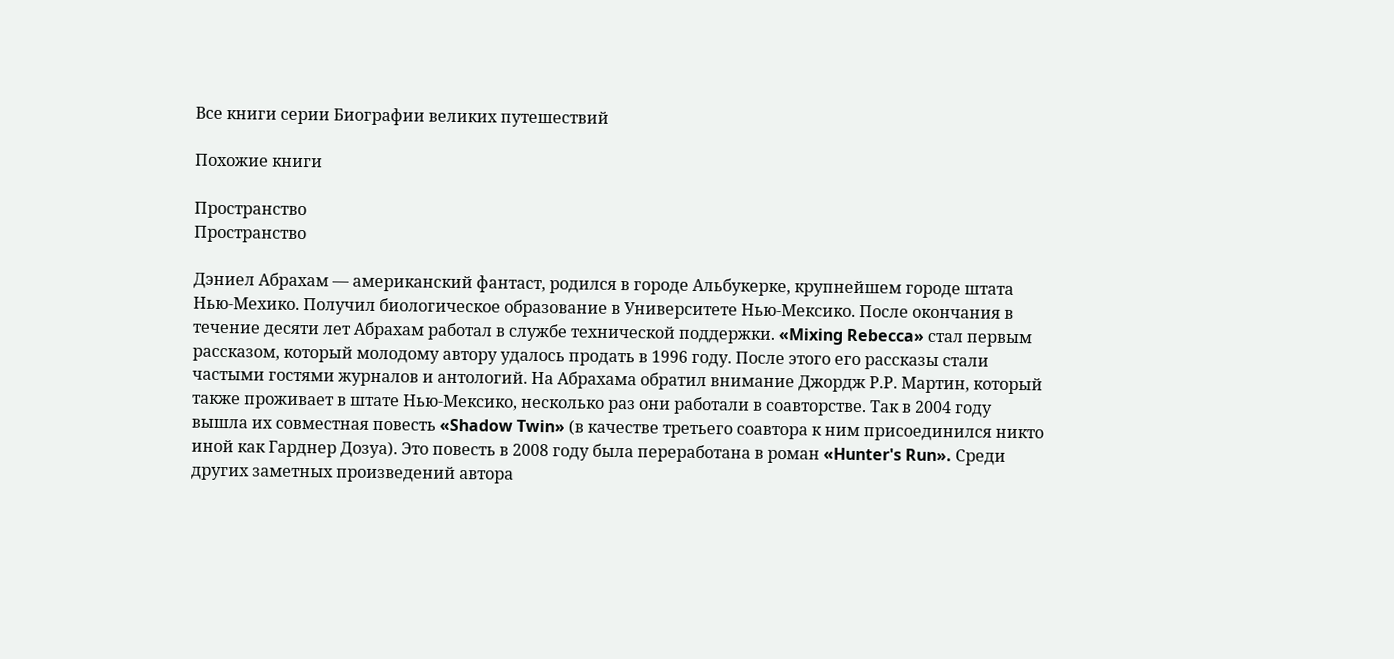Все книги серии Биографии великих путешествий

Похожие книги

Пространство
Пространство

Дэниел Абрахам — американский фантаст, родился в городе Альбукерке, крупнейшем городе штата Нью-Мехико. Получил биологическое образование в Университете Нью-Мексико. После окончания в течение десяти лет Абрахам работал в службе технической поддержки. «Mixing Rebecca» стал первым рассказом, который молодому автору удалось продать в 1996 году. После этого его рассказы стали частыми гостями журналов и антологий. На Абрахама обратил внимание Джордж Р.Р. Мартин, который также проживает в штате Нью-Мексико, несколько раз они работали в соавторстве. Так в 2004 году вышла их совместная повесть «Shadow Twin» (в качестве третьего соавтора к ним присоединился никто иной как Гарднер Дозуа). Это повесть в 2008 году была переработана в роман «Hunter's Run». Среди других заметных произведений автора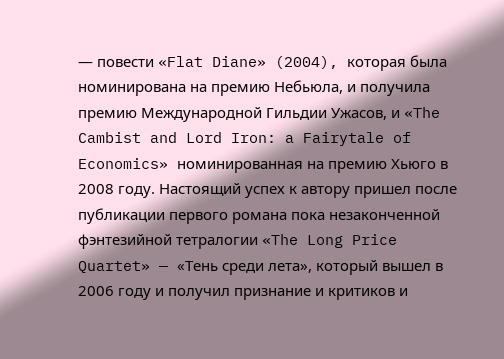— повести «Flat Diane» (2004), которая была номинирована на премию Небьюла, и получила премию Международной Гильдии Ужасов, и «The Cambist and Lord Iron: a Fairytale of Economics» номинированная на премию Хьюго в 2008 году. Настоящий успех к автору пришел после публикации первого романа пока незаконченной фэнтезийной тетралогии «The Long Price Quartet» — «Тень среди лета», который вышел в 2006 году и получил признание и критиков и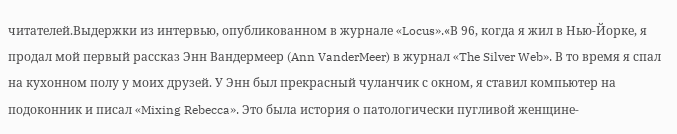читателей.Выдержки из интервью, опубликованном в журнале «Locus».«В 96, когда я жил в Нью-Йорке, я продал мой первый рассказ Энн Вандермеер (Ann VanderMeer) в журнал «The Silver Web». В то время я спал на кухонном полу у моих друзей. У Энн был прекрасный чуланчик с окном, я ставил компьютер на подоконник и писал «Mixing Rebecca». Это была история о патологически пугливой женщине-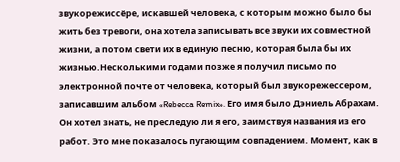звукорежиссёре, искавшей человека, с которым можно было бы жить без тревоги, она хотела записывать все звуки их совместной жизни, а потом свети их в единую песню, которая была бы их жизнью.Несколькими годами позже я получил письмо по электронной почте от человека, который был звукорежессером, записавшим альбом «Rebecca Remix». Его имя было Дэниель Абрахам. Он хотел знать, не преследую ли я его, заимствуя названия из его работ. Это мне показалось пугающим совпадением. Момент, как в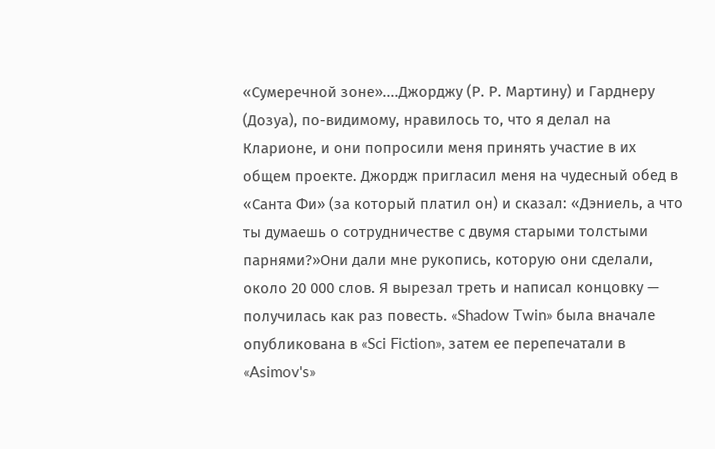«Сумеречной зоне»....Джорджу (Р. Р. Мартину) и Гарднеру (Дозуа), по-видимому, нравилось то, что я делал на Кларионе, и они попросили меня принять участие в их общем проекте. Джордж пригласил меня на чудесный обед в «Санта Фи» (за который платил он) и сказал: «Дэниель, а что ты думаешь о сотрудничестве с двумя старыми толстыми парнями?»Они дали мне рукопись, которую они сделали, около 20 000 слов. Я вырезал треть и написал концовку — получилась как раз повесть. «Shadow Twin» была вначале опубликована в «Sci Fiction», затем ее перепечатали в «Asimov's»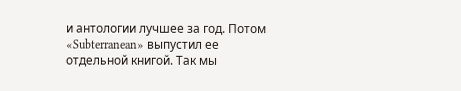и антологии лучшее за год. Потом «Subterranean» выпустил ее отдельной книгой. Так мы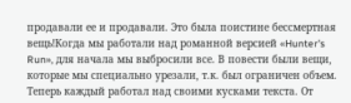продавали ее и продавали. Это была поистине бессмертная вещь!Когда мы работали над романной версией «Hunter's Run», для начала мы выбросили все. В повести были вещи, которые мы специально урезали, т.к. был ограничен объем. Теперь каждый работал над своими кусками текста. От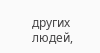других людей,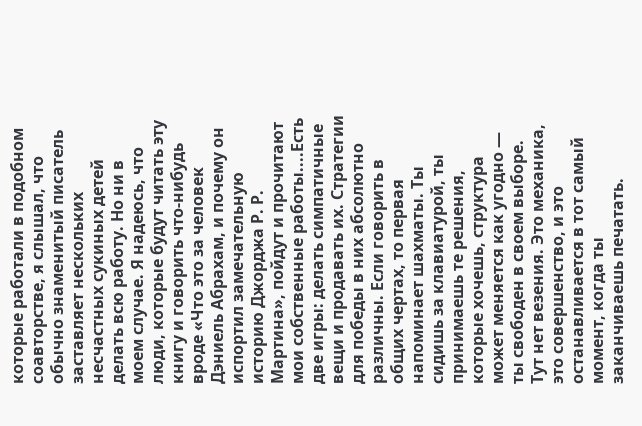которые работали в подобном соавторстве, я слышал, что обычно знаменитый писатель заставляет нескольких несчастных сукиных детей делать всю работу. Но ни в моем случае. Я надеюсь, что люди, которые будут читать эту книгу и говорить что-нибудь вроде «Что это за человек Дэниель Абрахам, и почему он испортил замечательную историю Джорджа Р. Р. Мартина», пойдут и прочитают мои собственные работы....Есть две игры: делать симпатичные вещи и продавать их. Стратегии для победы в них абсолютно различны. Если говорить в общих чертах, то первая напоминает шахматы. Ты сидишь за клавиатурой, ты принимаешь те решения, которые хочешь, структура может меняется как угодно — ты свободен в своем выборе. Тут нет везения. Это механика, это совершенство, и это останавливается в тот самый момент, когда ты заканчиваешь печатать.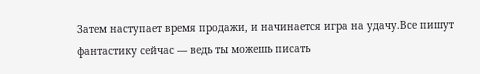Затем наступает время продажи, и начинается игра на удачу.Все пишут фантастику сейчас — ведь ты можешь писать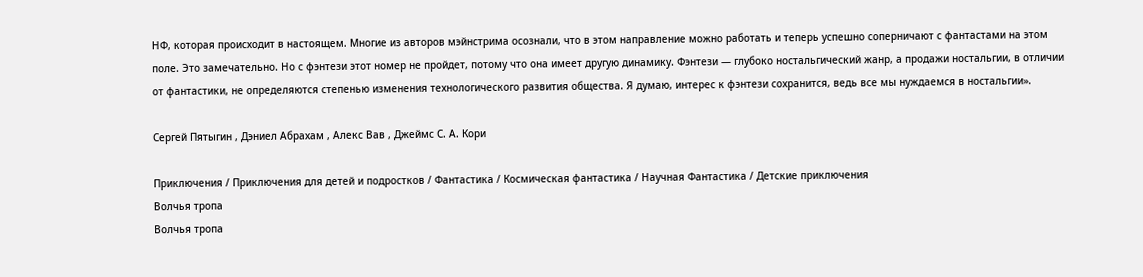НФ, которая происходит в настоящем. Многие из авторов мэйнстрима осознали, что в этом направление можно работать и теперь успешно соперничают с фантастами на этом поле. Это замечательно. Но с фэнтези этот номер не пройдет, потому что она имеет другую динамику. Фэнтези — глубоко ностальгический жанр, а продажи ностальгии, в отличии от фантастики, не определяются степенью изменения технологического развития общества. Я думаю, интерес к фэнтези сохранится, ведь все мы нуждаемся в ностальгии».

Сергей Пятыгин , Дэниел Абрахам , Алекс Вав , Джеймс С. А. Кори

Приключения / Приключения для детей и подростков / Фантастика / Космическая фантастика / Научная Фантастика / Детские приключения
Волчья тропа
Волчья тропа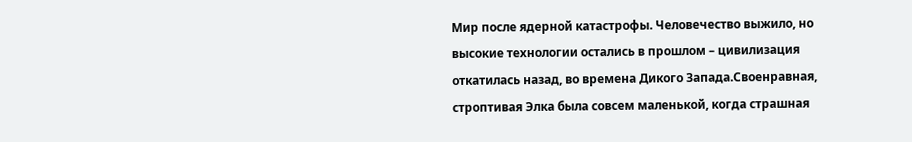Мир после ядерной катастрофы. Человечество выжило, но высокие технологии остались в прошлом – цивилизация откатилась назад, во времена Дикого Запада.Своенравная, строптивая Элка была совсем маленькой, когда страшная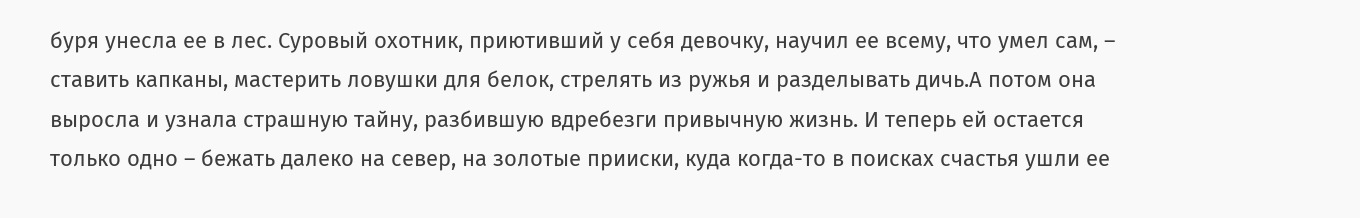буря унесла ее в лес. Суровый охотник, приютивший у себя девочку, научил ее всему, что умел сам, – ставить капканы, мастерить ловушки для белок, стрелять из ружья и разделывать дичь.А потом она выросла и узнала страшную тайну, разбившую вдребезги привычную жизнь. И теперь ей остается только одно – бежать далеко на север, на золотые прииски, куда когда-то в поисках счастья ушли ее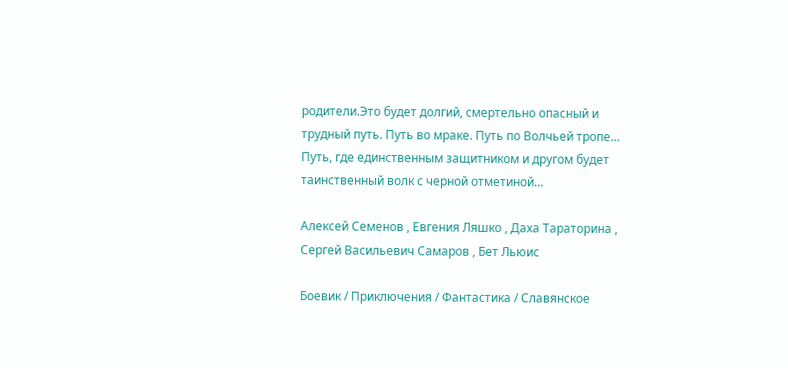родители.Это будет долгий, смертельно опасный и трудный путь. Путь во мраке. Путь по Волчьей тропе… Путь, где единственным защитником и другом будет таинственный волк с черной отметиной…

Алексей Семенов , Евгения Ляшко , Даха Тараторина , Сергей Васильевич Самаров , Бет Льюис

Боевик / Приключения / Фантастика / Славянское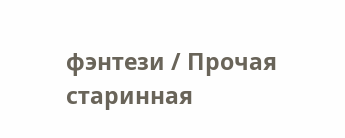фэнтези / Прочая старинная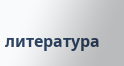литература